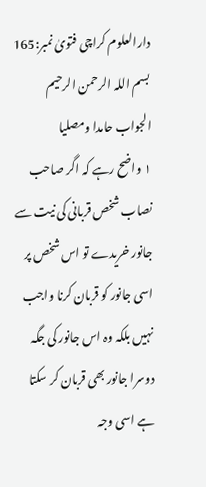دارالعلوم کراچی فتویٰ نمبر:165
بسم اللہ الرحمن الرحیم
الجواب حامدا ومصلیا
۱ واضح رہے کہ اگر صاحب نصاب شخص قربانی کی نیت سے جانور خریدے تو اس شخص پر اسی جانور کو قربان کرنا واجب نہیں بلکہ وہ اس جانور کی جگہ دوسرا جانور بھی قربان کر سکتا ہے اسی وجہ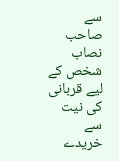سے صاحب نصاب شخص کے لیے قربانی کی نیت سے خریدے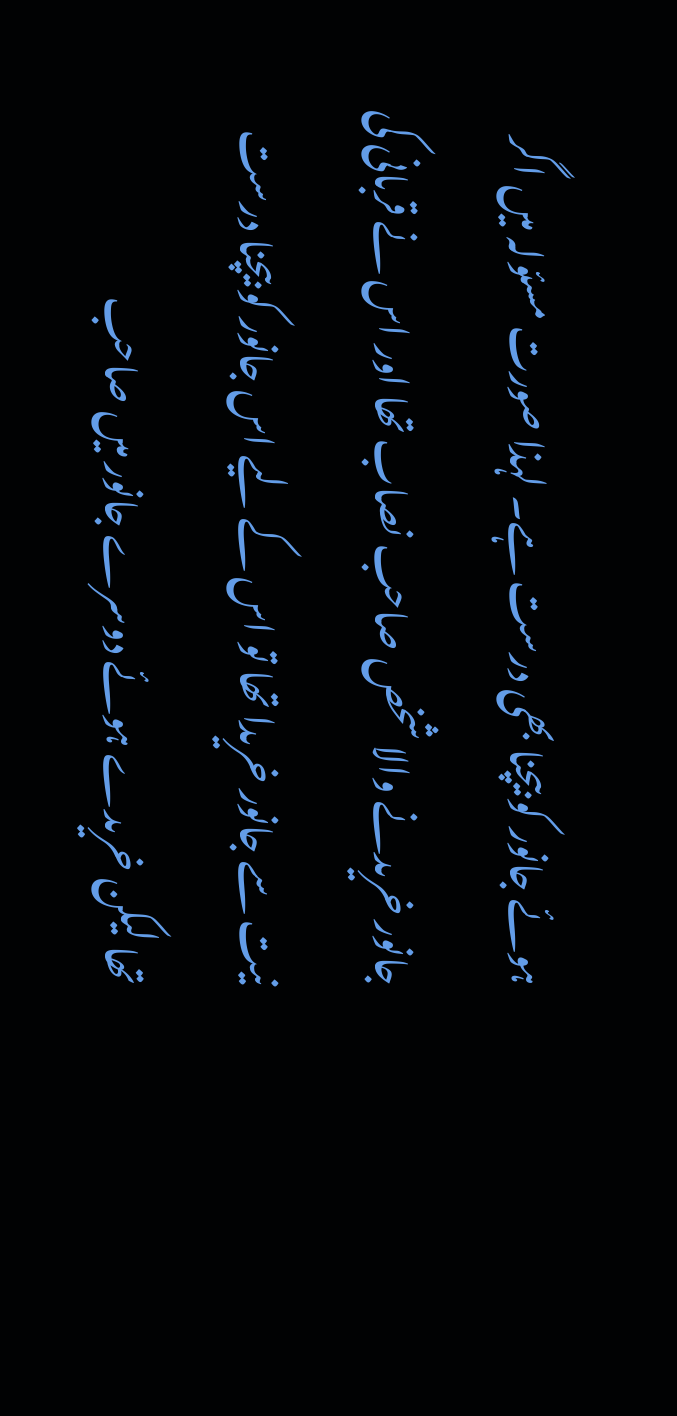ہوئے جانور کو بیچنا بھی درست ہے۔ لہذا صورت مسئولہ میں اگر جانور خریدنے والا شخص صاحب نصاب تھا اور اس نے قربانی کی نیت سے جانور خریدا تھا تو اس کے لیے اس جانور کو بیچنا درست تھا لیکن خریدے ہوئے دوسرے جانور میں صاحب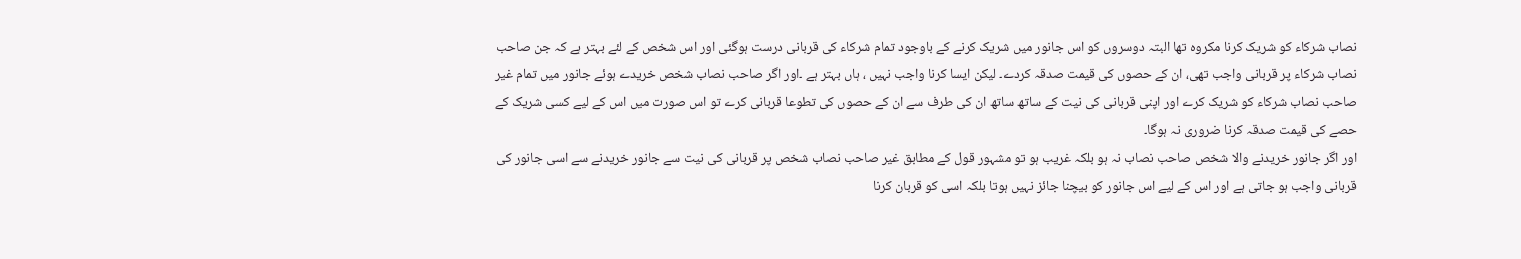نصاب شرکاء کو شریک کرنا مکروہ تھا البتہ دوسروں کو اس جانور میں شریک کرنے کے باوجود تمام شرکاء کی قربانی درست ہوگئی اور اس شخص کے لئے بہتر ہے کہ جن صاحب نصاب شرکاء پر قربانی واجب تھی، ان کے حصوں کی قیمت صدقہ کردے۔ لیکن ایسا کرنا واجب نہیں ، ہاں بہتر ہے ۔اور اگر صاحب نصاب شخص خریدے ہوئے جانور میں تمام غیر صاحب نصاب شرکاء کو شریک کرے اور اپنی قربانی کی نیت کے ساتھ ساتھ ان کی طرف سے ان کے حصوں کی تطوعا قربانی کرے تو اس صورت میں اس کے لیے کسی شریک کے حصے کی قیمت صدقہ کرنا ضروری نہ ہوگا۔
اور اگر جانور خریدنے والا شخص صاحب نصاب نہ ہو بلکہ غریب ہو تو مشہور قول کے مطابق غیر صاحب نصاب شخص پر قربانی کی نیت سے جانور خریدنے سے اسی جانور کی قربانی واجب ہو جاتی ہے اور اس کے لیے اس جانور کو بیچنا جائز نہیں ہوتا بلکہ اسی کو قربان کرنا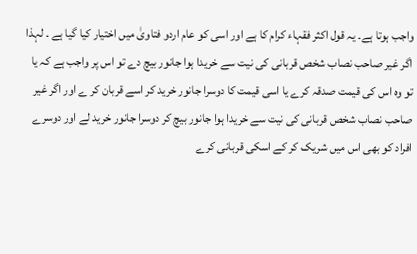واجب ہوتا ہے۔ یہ قول اکثر فقہاء کرام کا ہے اور اسی کو عام اردو فتاویٰ میں اختیار کیا گیا ہے ۔ لہذا اگر غیر صاحب نصاب شخص قربانی کی نیت سے خریدا ہوا جانور بیچ دے تو اس پر واجب ہے کہ یا تو وہ اس کی قیمت صدقہ کرے یا اسی قیمت کا دوسرا جانور خرید کر اسے قربان کر ے اور اگر غیر صاحب نصاب شخص قربانی کی نیت سے خریدا ہوا جانور بیچ کر دوسرا جانور خرید لے اور دوسرے افراد کو بھی اس میں شریک کر کے اسکی قربانی کرے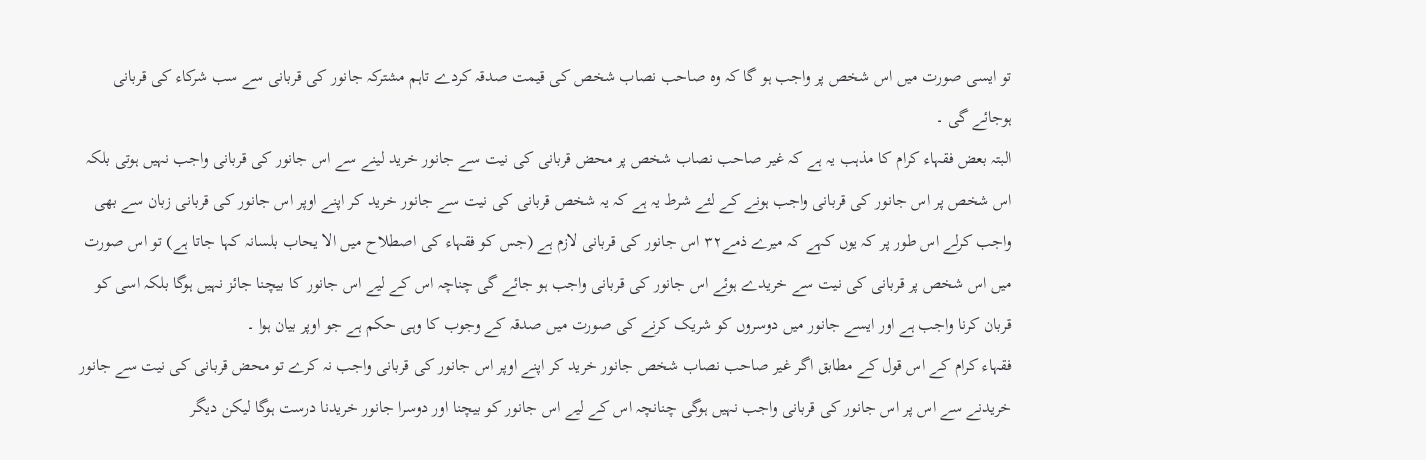تو ایسی صورت میں اس شخص پر واجب ہو گا کہ وہ صاحب نصاب شخص کی قیمت صدقہ کردے تاہم مشترکہ جانور کی قربانی سے سب شرکاء کی قربانی ہوجائے گی ۔
البتہ بعض فقہاء کرام کا مذہب یہ ہے کہ غیر صاحب نصاب شخص پر محض قربانی کی نیت سے جانور خرید لینے سے اس جانور کی قربانی واجب نہیں ہوتی بلکہ اس شخص پر اس جانور کی قربانی واجب ہونے کے لئے شرط یہ ہے کہ یہ شخص قربانی کی نیت سے جانور خرید کر اپنے اوپر اس جانور کی قربانی زبان سے بھی واجب کرلے اس طور پر کہ یوں کہے کہ میرے ذمے۳۲ اس جانور کی قربانی لازم ہے (جس کو فقہاء کی اصطلاح میں الا یحاب بلسانہ کہا جاتا ہے) تو اس صورت میں اس شخص پر قربانی کی نیت سے خریدے ہوئے اس جانور کی قربانی واجب ہو جائے گی چناچہ اس کے لیے اس جانور کا بیچنا جائز نہیں ہوگا بلکہ اسی کو قربان کرنا واجب ہے اور ایسے جانور میں دوسروں کو شریک کرنے کی صورت میں صدقہ کے وجوب کا وہی حکم ہے جو اوپر بیان ہوا ۔
فقہاء کرام کے اس قول کے مطابق اگر غیر صاحب نصاب شخص جانور خرید کر اپنے اوپر اس جانور کی قربانی واجب نہ کرے تو محض قربانی کی نیت سے جانور خریدنے سے اس پر اس جانور کی قربانی واجب نہیں ہوگی چنانچہ اس کے لیے اس جانور کو بیچنا اور دوسرا جانور خریدنا درست ہوگا لیکن دیگر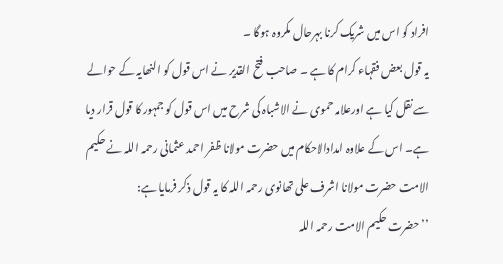افراد کو اس میں شریک کرنا بہرحال مکروہ ہوگا ۔
یہ قول بعض فقہاء کرام کا ہے ۔ صاحب فتح القدیر نے اس قول کو النھایہ کے حوالے سے نقل کیا ہے اورعلامہ حموی نے الاشباہ کی شرح میں اس قول کو جمہور کا قول قرار دیا ہے۔ اس کے علاوہ امدادالاحکام میں حضرت مولانا ظفر احمد عثمانی رحمہ اللہ نے حکیم الامت حضرت مولانا اشرف علی تھانوی رحمہ اللہ کا یہ قول ذکر فرمایا ہے:
’’حضرت حکیم الامت رحمہ اللہ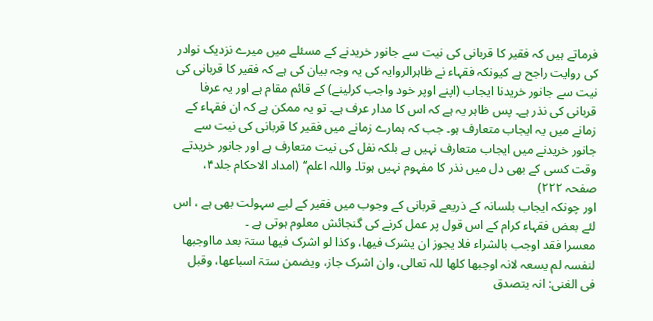فرماتے ہیں کہ فقیر کا قربانی کی نیت سے جانور خریدنے کے مسئلے میں میرے نزدیک نوادر کی روایت راجح ہے کیونکہ فقہاء نے ظاہرالروایہ کی یہ وجہ بیان کی ہے کہ فقیر کا قربانی کی نیت سے جانور خریدنا ایجاب (اپنے اوپر خود واجب کرلینے) کے قائم مقام ہے اور یہ عرفا قربانی کی نذر ہے۔ پس ظاہر یہ ہے کہ اس کا مدار عرف ہے۔ تو یہ ممکن ہے کہ ان فقہاء کے زمانے میں یہ ایجاب متعارف ہو۔ جب کہ ہمارے زمانے میں فقیر کا قربانی کی نیت سے جانور خریدنے میں ایجاب متعارف نہیں ہے بلکہ نفل کی نیت متعارف ہے اور جانور خریدتے وقت کسی کے بھی دل میں نذر کا مفہوم نہیں ہوتا۔ واللہ اعلم‘‘ (امداد الاحکام جلد۴، صفحہ ۲۲۲)
اور چونکہ ایجاب بلسانہ کے ذریعے قربانی کے وجوب میں فقیر کے لیے سہولت بھی ہے ، اس لئے بعض فقہاء کرام کے اس قول پر عمل کرنے کی گنجائش معلوم ہوتی ہے ۔
معسرا فقد اوجب بالشراء فلا یجوز ان یشرک فیھا، وکذا لو اشرک فیھا ستۃ بعد مااوجبھا لنفسہ لم یسعہ لانہ اوجبھا کلھا للہ تعالی، وان اشرک جاز، ویضمن ستۃ اسباعھا، وقبل فی الغنی: انہ یتصدق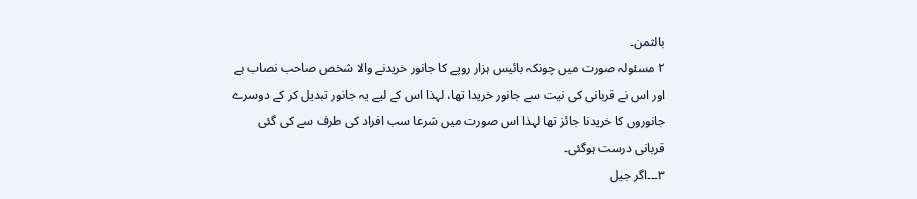بالثمن۔
۲ مسئولہ صورت میں چونکہ بائیس ہزار روپے کا جانور خریدنے والا شخص صاحب نصاب ہے اور اس نے قربانی کی نیت سے جانور خریدا تھا، لہذا اس کے لیے یہ جانور تبدیل کر کے دوسرے جانوروں کا خریدنا جائز تھا لہذا اس صورت میں شرعا سب افراد کی طرف سے کی گئی قربانی درست ہوگئی۔
۳۔۔۔اگر جیل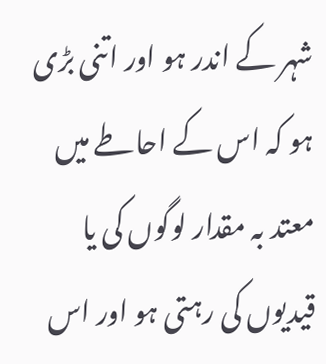شہر کے اندر ہو اور اتنی بڑی ہو کہ اس کے احاطے میں معتد بہ مقدار لوگوں کی یا قیدیوں کی رہتی ہو اور اس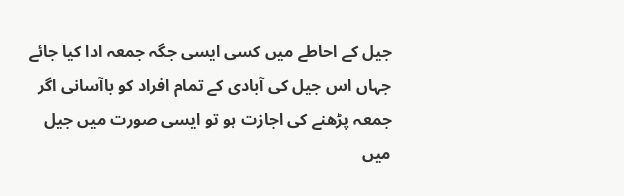جیل کے احاطے میں کسی ایسی جگہ جمعہ ادا کیا جائے جہاں اس جیل کی آبادی کے تمام افراد کو باآسانی اگر جمعہ پڑھنے کی اجازت ہو تو ایسی صورت میں جیل میں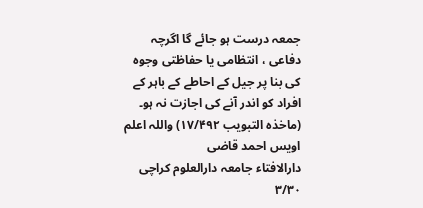جمعہ درست ہو جائے گا اگرچہ دفاعی ، انتظامی یا حفاظتی وجوہ کی بنا پر جیل کے احاطے کے باہر کے افراد کو اندر آنے کی اجازت نہ ہو۔ (ماخذہ التبویب ۱۷/۴۹۲) واللہ اعلم
اویس احمد قاضی
دارالافتاء جامعہ دارالعلوم کراچی
۳/۳۰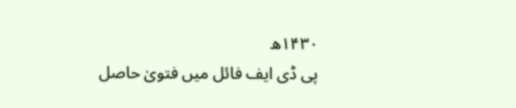۱۴۳۰ھ
پی ڈی ایف فائل میں فتویٰ حاصل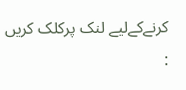کرنےکےلیے لنک پرکلک کریں :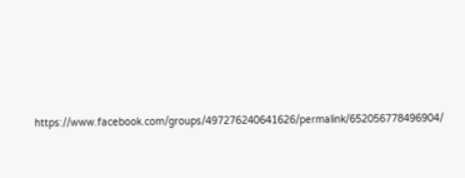https://www.facebook.com/groups/497276240641626/permalink/652056778496904/